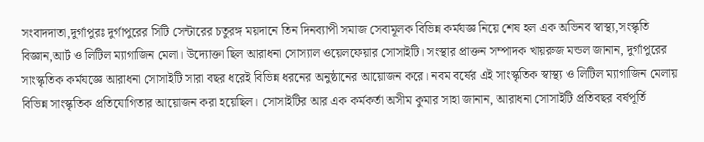সংবাদদাতা,দুর্গাপুরঃ দুর্গাপুরের সিটি সেন্টারের চতুরঙ্গ ময়দানে তিন দিনব্যাপী সমাজ সেবামূলক বিভিন্ন কর্মযজ্ঞ নিয়ে শেষ হল এক অভিনব স্বাস্থ্য,সংস্কৃতি বিজ্ঞান,আর্ট ও লিটিল ম্যাগাজিন মেলা। উদ্যোক্তা ছিল আরাধনা সোস্যাল ওয়েলফেয়ার সোসাইটি। সংস্থার প্রাক্তন সম্পাদক খায়রুজ মন্ডল জানান, দুর্গাপুরের সাংস্কৃতিক কর্মযজ্ঞে আরাধনা সোসাইটি সারা বছর ধরেই বিভিন্ন ধরনের অনুষ্ঠানের আয়োজন করে। নবম বর্ষের এই সাংস্কৃতিক স্বাস্থ্য ও লিটিল ম্যাগাজিন মেলায় বিভিন্ন সাংস্কৃতিক প্রতিযোগিতার আয়োজন করা হয়েছিল। সোসাইটির আর এক কর্মকর্তা অসীম কুমার সাহা জানান, আরাধনা সোসাইটি প্রতিবছর বর্ষপূর্তি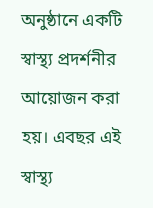অনুষ্ঠানে একটি স্বাস্থ্য প্রদর্শনীর আয়োজন করা হয়। এবছর এই স্বাস্থ্য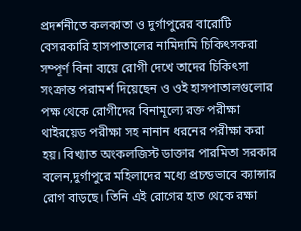প্রদর্শনীতে কলকাতা ও দুর্গাপুরের বারোটি বেসরকারি হাসপাতালের নামিদামি চিকিৎসকরা সম্পূর্ণ বিনা ব্যয়ে রোগী দেখে তাদের চিকিৎসা সংক্রান্ত পরামর্শ দিয়েছেন ও ওই হাসপাতালগুলোর পক্ষ থেকে রোগীদের বিনামূল্যে রক্ত পরীক্ষা থাইরয়েড পরীক্ষা সহ নানান ধরনের পরীক্ষা করা হয়। বিখ্যাত অংকলজিস্ট ডাক্তার পারমিতা সরকার বলেন,দুর্গাপুরে মহিলাদের মধ্যে প্রচন্ডভাবে ক্যান্সার রোগ বাড়ছে। তিনি এই রোগের হাত থেকে রক্ষা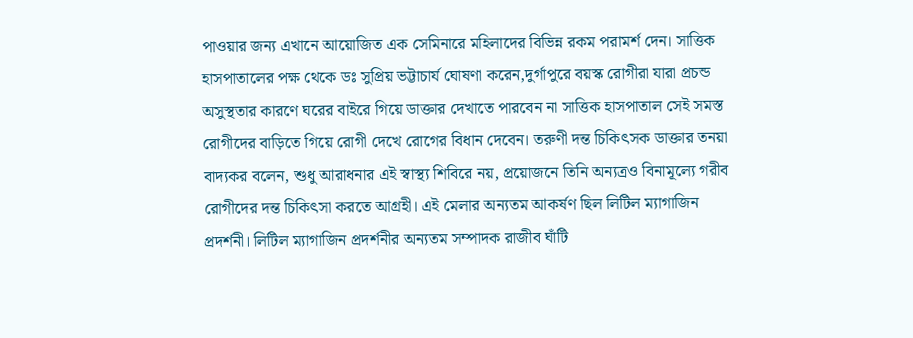পাওয়ার জন্য এখানে আয়োজিত এক সেমিনারে মহিলাদের বিভিন্ন রকম পরামর্শ দেন। সাত্তিক হাসপাতালের পক্ষ থেকে ডঃ সুপ্রিয় ভট্টাচার্য ঘোষণা করেন,দুর্গাপুরে বয়স্ক রোগীরা যারা প্রচন্ড অসুস্থতার কারণে ঘরের বাইরে গিয়ে ডাক্তার দেখাতে পারবেন না সাত্তিক হাসপাতাল সেই সমস্ত রোগীদের বাড়িতে গিয়ে রোগী দেখে রোগের বিধান দেবেন। তরুণী দন্ত চিকিৎসক ডাক্তার তনয়া বাদ্যকর বলেন, শুধু আরাধনার এই স্বাস্থ্য শিবিরে নয়, প্রয়োজনে তিনি অন্যত্রও বিনামূল্যে গরীব রোগীদের দন্ত চিকিৎসা করতে আগ্রহী। এই মেলার অন্যতম আকর্ষণ ছিল লিটিল ম্যাগাজিন প্রদর্শনী। লিটিল ম্যাগাজিন প্রদর্শনীর অন্যতম সম্পাদক রাজীব ঘাঁটি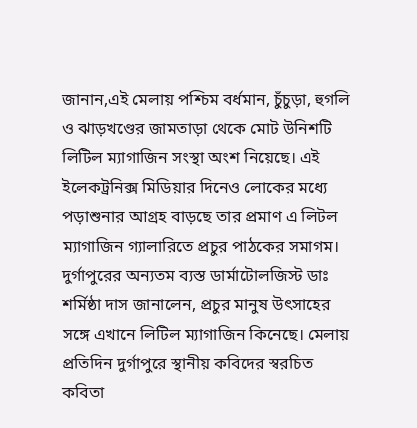জানান,এই মেলায় পশ্চিম বর্ধমান, চুঁচুড়া, হুগলি ও ঝাড়খণ্ডের জামতাড়া থেকে মোট উনিশটি লিটিল ম্যাগাজিন সংস্থা অংশ নিয়েছে। এই ইলেকট্রনিক্স মিডিয়ার দিনেও লোকের মধ্যে পড়াশুনার আগ্রহ বাড়ছে তার প্রমাণ এ লিটল ম্যাগাজিন গ্যালারিতে প্রচুর পাঠকের সমাগম। দুর্গাপুরের অন্যতম ব্যস্ত ডার্মাটোলজিস্ট ডাঃ শর্মিষ্ঠা দাস জানালেন, প্রচুর মানুষ উৎসাহের সঙ্গে এখানে লিটিল ম্যাগাজিন কিনেছে। মেলায় প্রতিদিন দুর্গাপুরে স্থানীয় কবিদের স্বরচিত কবিতা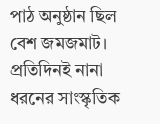পাঠ অনুষ্ঠান ছিল বেশ জমজমাট। প্রতিদিনই নানা ধরনের সাংস্কৃতিক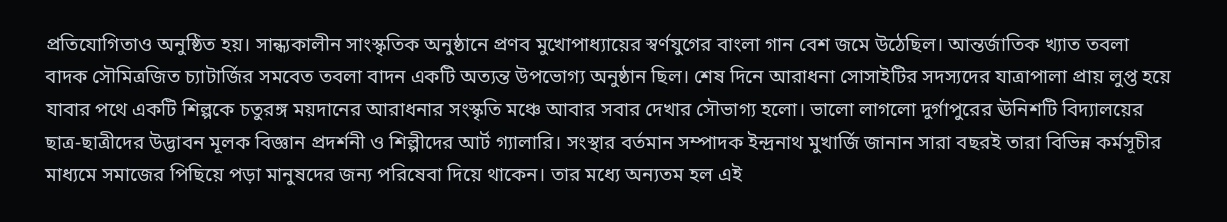প্রতিযোগিতাও অনুষ্ঠিত হয়। সান্ধ্যকালীন সাংস্কৃতিক অনুষ্ঠানে প্রণব মুখোপাধ্যায়ের স্বর্ণযুগের বাংলা গান বেশ জমে উঠেছিল। আন্তর্জাতিক খ্যাত তবলা বাদক সৌমিত্রজিত চ্যাটার্জির সমবেত তবলা বাদন একটি অত্যন্ত উপভোগ্য অনুষ্ঠান ছিল। শেষ দিনে আরাধনা সোসাইটির সদস্যদের যাত্রাপালা প্রায় লুপ্ত হয়ে যাবার পথে একটি শিল্পকে চতুরঙ্গ ময়দানের আরাধনার সংস্কৃতি মঞ্চে আবার সবার দেখার সৌভাগ্য হলো। ভালো লাগলো দুর্গাপুরের ঊনিশটি বিদ্যালয়ের ছাত্র-ছাত্রীদের উদ্ভাবন মূলক বিজ্ঞান প্রদর্শনী ও শিল্পীদের আর্ট গ্যালারি। সংস্থার বর্তমান সম্পাদক ইন্দ্রনাথ মুখার্জি জানান সারা বছরই তারা বিভিন্ন কর্মসূচীর মাধ্যমে সমাজের পিছিয়ে পড়া মানুষদের জন্য পরিষেবা দিয়ে থাকেন। তার মধ্যে অন্যতম হল এই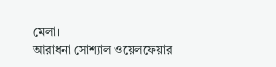মেলা।
আরাধনা সোশ্যাল ওয়েলফেয়ার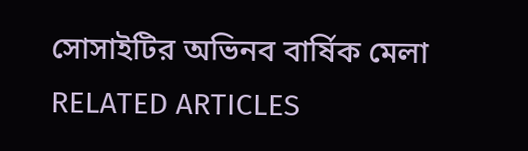সোসাইটির অভিনব বার্ষিক মেলা
RELATED ARTICLES